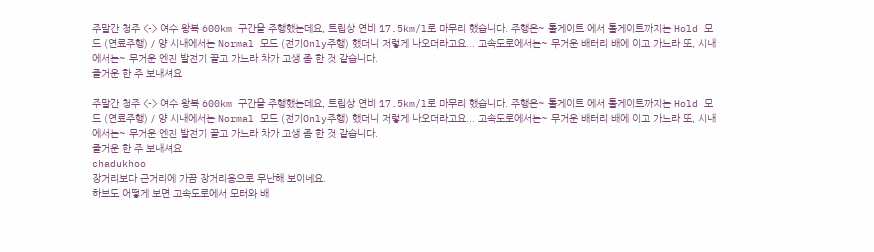주말간 청주 <-> 여수 왕복 600km 구간을 주행했는데요, 트립상 연비 17.5km/l로 마무리 했습니다. 주행은~ 톨게이트 에서 톨게이트까지는 Hold 모드 (연료주행) / 양 시내에서는 Normal 모드 (전기Only주행) 했더니 저렇게 나오더라고요... 고속도로에서는~ 무거운 배터리 배에 이고 가느라 또, 시내에서는~ 무거운 엔진 발전기 끌고 가느라 차가 고생 좀 한 것 같습니다.
즐거운 한 주 보내셔요

주말간 청주 <-> 여수 왕복 600km 구간을 주행했는데요, 트립상 연비 17.5km/l로 마무리 했습니다. 주행은~ 톨게이트 에서 톨게이트까지는 Hold 모드 (연료주행) / 양 시내에서는 Normal 모드 (전기Only주행) 했더니 저렇게 나오더라고요... 고속도로에서는~ 무거운 배터리 배에 이고 가느라 또, 시내에서는~ 무거운 엔진 발전기 끌고 가느라 차가 고생 좀 한 것 같습니다.
즐거운 한 주 보내셔요
chadukhoo
장거리보다 근거리에 가끔 장거리용으로 무난해 보이네요.
하브도 어떻게 보면 고속도로에서 모터와 배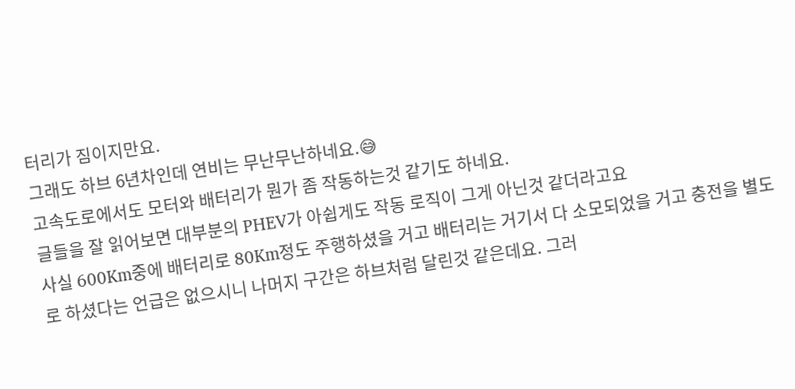터리가 짐이지만요.
그래도 하브 6년차인데 연비는 무난무난하네요.😅
고속도로에서도 모터와 배터리가 뭔가 좀 작동하는것 같기도 하네요.
글들을 잘 읽어보면 대부분의 PHEV가 아쉽게도 작동 로직이 그게 아닌것 같더라고요
사실 600Km중에 배터리로 80Km정도 주행하셨을 거고 배터리는 거기서 다 소모되었을 거고 충전을 별도로 하셨다는 언급은 없으시니 나머지 구간은 하브처럼 달린것 같은데요. 그러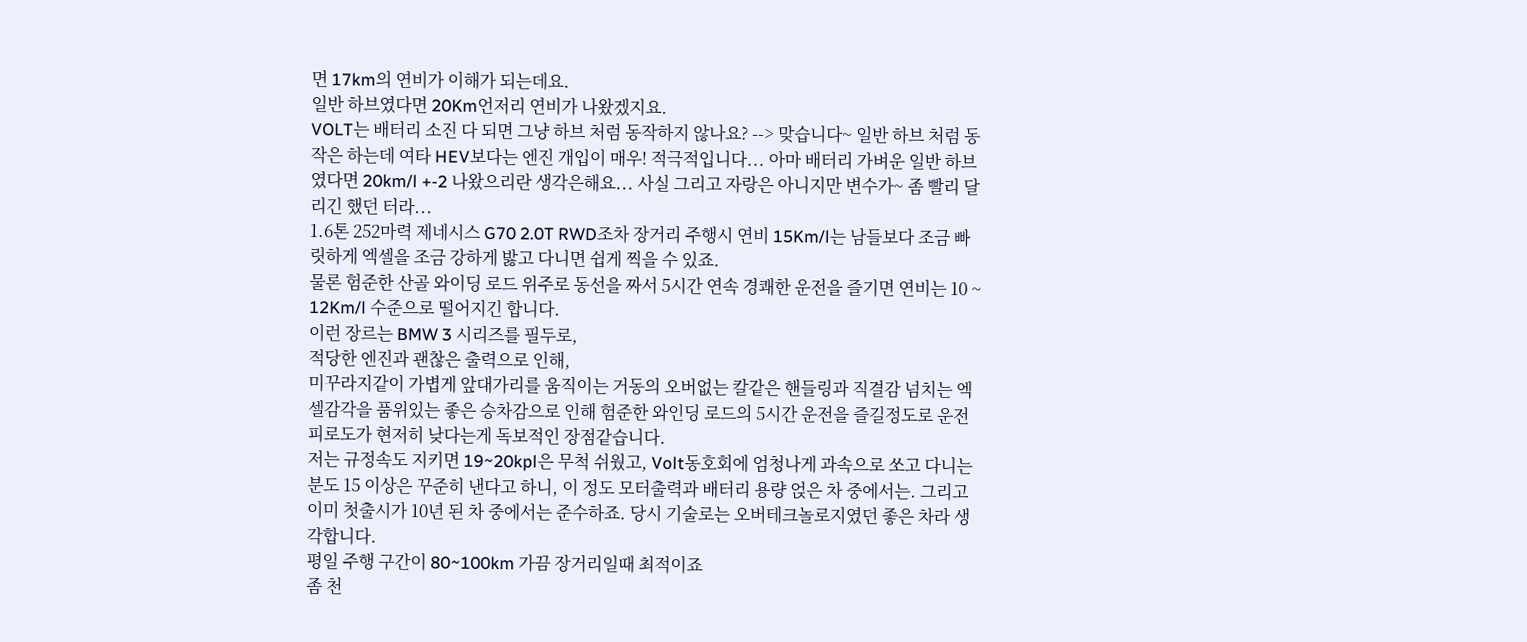면 17km의 연비가 이해가 되는데요.
일반 하브였다면 20Km언저리 연비가 나왔겠지요.
VOLT는 배터리 소진 다 되면 그냥 하브 처럼 동작하지 않나요? --> 맞습니다~ 일반 하브 처럼 동작은 하는데 여타 HEV보다는 엔진 개입이 매우! 적극적입니다... 아마 배터리 가벼운 일반 하브였다면 20km/l +-2 나왔으리란 생각은해요... 사실 그리고 자랑은 아니지만 변수가~ 좀 빨리 달리긴 했던 터라...
1.6톤 252마력 제네시스 G70 2.0T RWD조차 장거리 주행시 연비 15Km/l는 남들보다 조금 빠릿하게 엑셀을 조금 강하게 밣고 다니면 쉽게 찍을 수 있죠.
물론 험준한 산골 와이딩 로드 위주로 동선을 짜서 5시간 연속 경쾌한 운전을 즐기면 연비는 10 ~ 12Km/l 수준으로 떨어지긴 합니다.
이런 장르는 BMW 3 시리즈를 필두로,
적당한 엔진과 괜찮은 출력으로 인해,
미꾸라지같이 가볍게 앞대가리를 움직이는 거동의 오버없는 칼같은 핸들링과 직결감 넘치는 엑셀감각을 품위있는 좋은 승차감으로 인해 험준한 와인딩 로드의 5시간 운전을 즐길정도로 운전 피로도가 현저히 낮다는게 독보적인 장점같습니다.
저는 규정속도 지키면 19~20kpl은 무척 쉬웠고, Volt동호회에 엄청나게 과속으로 쏘고 다니는 분도 15 이상은 꾸준히 낸다고 하니, 이 정도 모터출력과 배터리 용량 얹은 차 중에서는. 그리고 이미 첫출시가 10년 된 차 중에서는 준수하죠. 당시 기술로는 오버테크놀로지였던 좋은 차라 생각합니다.
평일 주행 구간이 80~100km 가끔 장거리일때 최적이죠
좀 천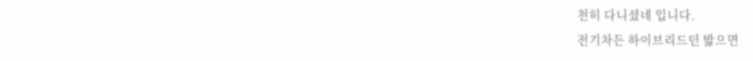천히 다니셨네 입니다.
전기차든 하이브리드던 밟으면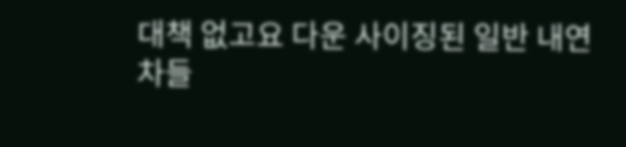대책 없고요 다운 사이징된 일반 내연차들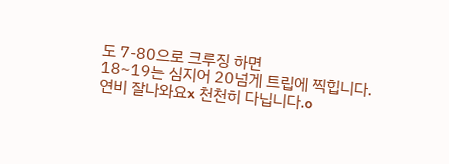도 7-80으로 크루징 하면
18~19는 심지어 20넘게 트립에 찍힙니다.
연비 잘나와요x 천천히 다닙니다.o